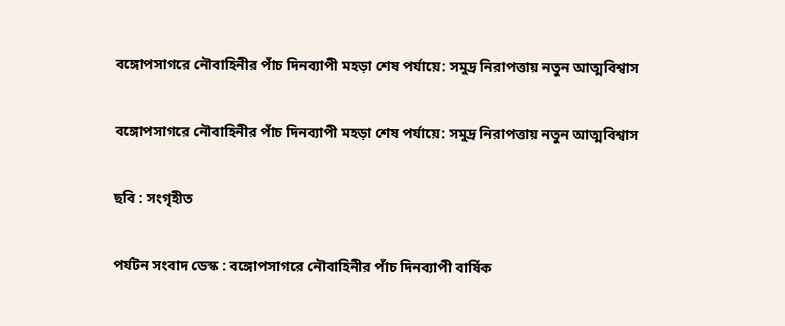বঙ্গোপসাগরে নৌবাহিনীর পাঁচ দিনব্যাপী মহড়া শেষ পর্যায়ে: সমুদ্র নিরাপত্তায় নতুন আত্মবিশ্বাস

বঙ্গোপসাগরে নৌবাহিনীর পাঁচ দিনব্যাপী মহড়া শেষ পর্যায়ে: সমুদ্র নিরাপত্তায় নতুন আত্মবিশ্বাস

ছবি : সংগৃহীত

পর্যটন সংবাদ ডেস্ক : বঙ্গোপসাগরে নৌবাহিনীর পাঁচ দিনব্যাপী বার্ষিক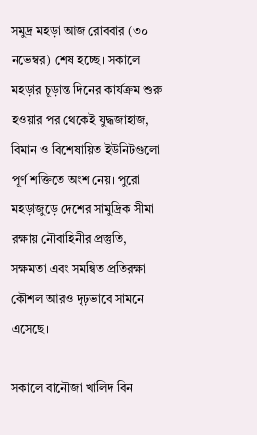সমুদ্র মহড়া আজ রোববার (৩০ নভেম্বর) শেষ হচ্ছে। সকালে মহড়ার চূড়ান্ত দিনের কার্যক্রম শুরু হওয়ার পর থেকেই যুদ্ধজাহাজ, বিমান ও বিশেষায়িত ইউনিটগুলো পূর্ণ শক্তিতে অংশ নেয়। পুরো মহড়াজুড়ে দেশের সামুদ্রিক সীমা রক্ষায় নৌবাহিনীর প্রস্তুতি, সক্ষমতা এবং সমন্বিত প্রতিরক্ষা কৌশল আরও দৃঢ়ভাবে সামনে এসেছে।

সকালে বানৌজা খালিদ বিন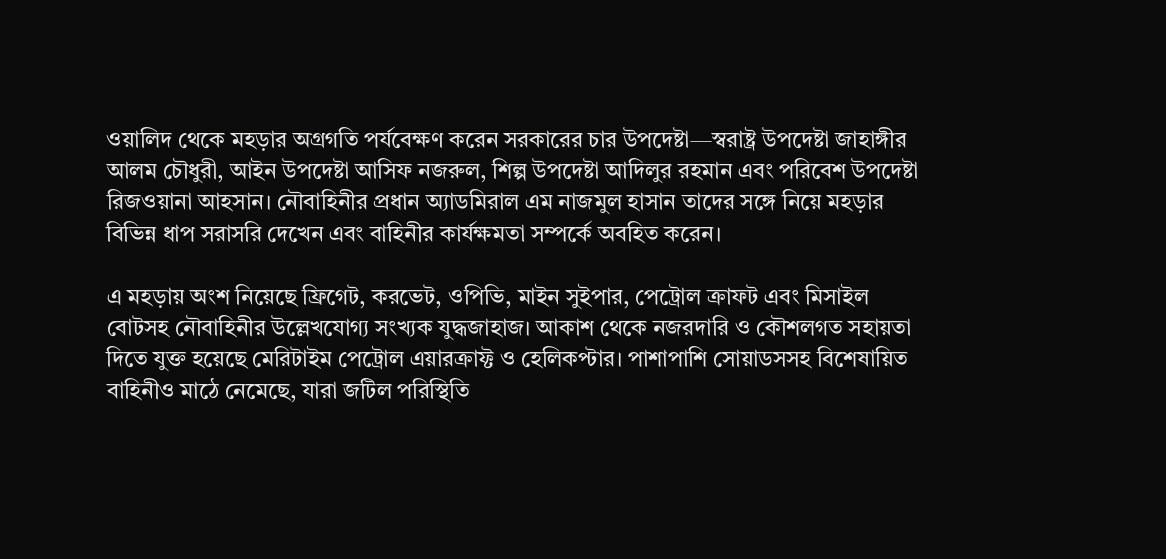ওয়ালিদ থেকে মহড়ার অগ্রগতি পর্যবেক্ষণ করেন সরকারের চার উপদেষ্টা—স্বরাষ্ট্র উপদেষ্টা জাহাঙ্গীর আলম চৌধুরী, আইন উপদেষ্টা আসিফ নজরুল, শিল্প উপদেষ্টা আদিলুর রহমান এবং পরিবেশ উপদেষ্টা রিজওয়ানা আহসান। নৌবাহিনীর প্রধান অ্যাডমিরাল এম নাজমুল হাসান তাদের সঙ্গে নিয়ে মহড়ার বিভিন্ন ধাপ সরাসরি দেখেন এবং বাহিনীর কার্যক্ষমতা সম্পর্কে অবহিত করেন।

এ মহড়ায় অংশ নিয়েছে ফ্রিগেট, করভেট, ওপিভি, মাইন সুইপার, পেট্রোল ক্রাফট এবং মিসাইল বোটসহ নৌবাহিনীর উল্লেখযোগ্য সংখ্যক যুদ্ধজাহাজ। আকাশ থেকে নজরদারি ও কৌশলগত সহায়তা দিতে যুক্ত হয়েছে মেরিটাইম পেট্রোল এয়ারক্রাফ্ট ও হেলিকপ্টার। পাশাপাশি সোয়াডসসহ বিশেষায়িত বাহিনীও মাঠে নেমেছে, যারা জটিল পরিস্থিতি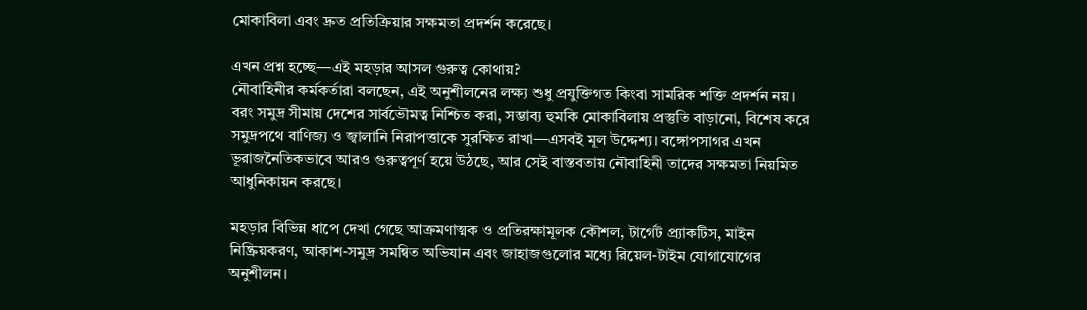মোকাবিলা এবং দ্রুত প্রতিক্রিয়ার সক্ষমতা প্রদর্শন করেছে।

এখন প্রশ্ন হচ্ছে—এই মহড়ার আসল গুরুত্ব কোথায়?
নৌবাহিনীর কর্মকর্তারা বলছেন, এই অনুশীলনের লক্ষ্য শুধু প্রযুক্তিগত কিংবা সামরিক শক্তি প্রদর্শন নয়। বরং সমুদ্র সীমায় দেশের সার্বভৌমত্ব নিশ্চিত করা, সম্ভাব্য হুমকি মোকাবিলায় প্রস্তুতি বাড়ানো, বিশেষ করে সমুদ্রপথে বাণিজ্য ও জ্বালানি নিরাপত্তাকে সুরক্ষিত রাখা—এসবই মূল উদ্দেশ্য। বঙ্গোপসাগর এখন ভূরাজনৈতিকভাবে আরও গুরুত্বপূর্ণ হয়ে উঠছে, আর সেই বাস্তবতায় নৌবাহিনী তাদের সক্ষমতা নিয়মিত আধুনিকায়ন করছে।

মহড়ার বিভিন্ন ধাপে দেখা গেছে আক্রমণাত্মক ও প্রতিরক্ষামূলক কৌশল, টার্গেট প্র্যাকটিস, মাইন নিষ্ক্রিয়করণ, আকাশ-সমুদ্র সমন্বিত অভিযান এবং জাহাজগুলোর মধ্যে রিয়েল-টাইম যোগাযোগের অনুশীলন।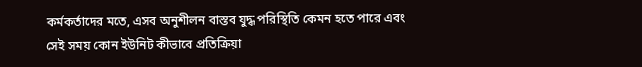কর্মকর্তাদের মতে, এসব অনুশীলন বাস্তব যুদ্ধ পরিস্থিতি কেমন হতে পারে এবং সেই সময় কোন ইউনিট কীভাবে প্রতিক্রিয়া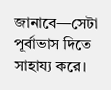জানাবে—সেটা পূর্বাভাস দিতে সাহায্য করে।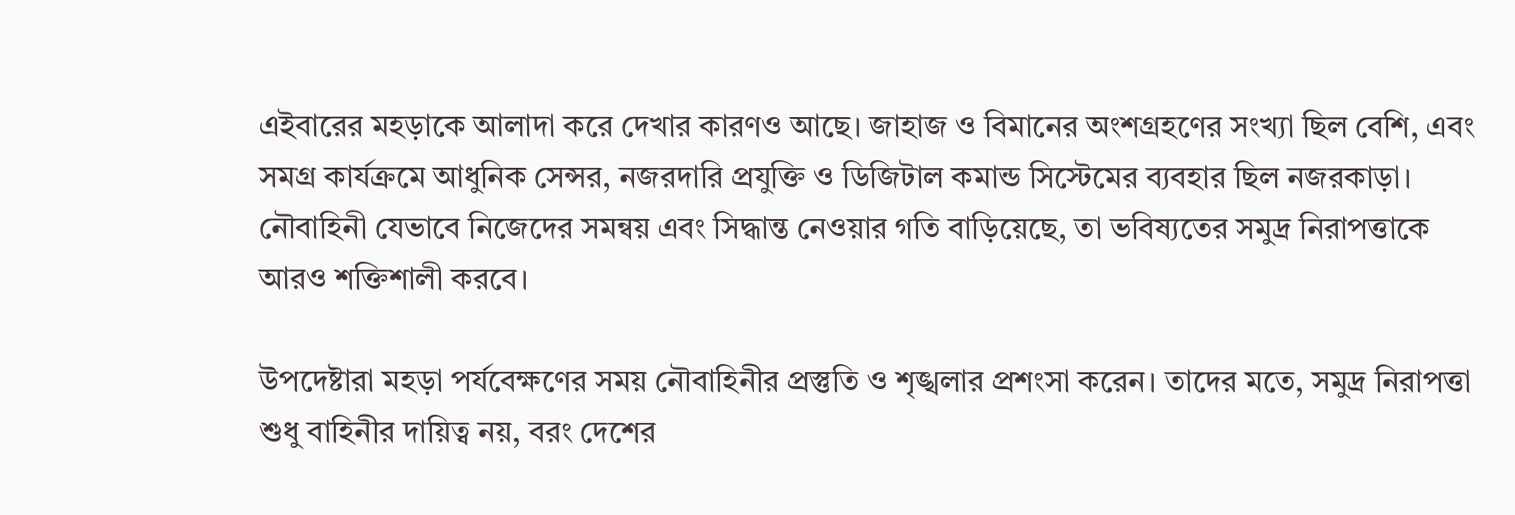এইবারের মহড়াকে আলাদা করে দেখার কারণও আছে। জাহাজ ও বিমানের অংশগ্রহণের সংখ্যা ছিল বেশি, এবং সমগ্র কার্যক্রমে আধুনিক সেন্সর, নজরদারি প্রযুক্তি ও ডিজিটাল কমান্ড সিস্টেমের ব্যবহার ছিল নজরকাড়া। নৌবাহিনী যেভাবে নিজেদের সমন্বয় এবং সিদ্ধান্ত নেওয়ার গতি বাড়িয়েছে, তা ভবিষ্যতের সমুদ্র নিরাপত্তাকে আরও শক্তিশালী করবে।

উপদেষ্টারা মহড়া পর্যবেক্ষণের সময় নৌবাহিনীর প্রস্তুতি ও শৃঙ্খলার প্রশংসা করেন। তাদের মতে, সমুদ্র নিরাপত্তা শুধু বাহিনীর দায়িত্ব নয়, বরং দেশের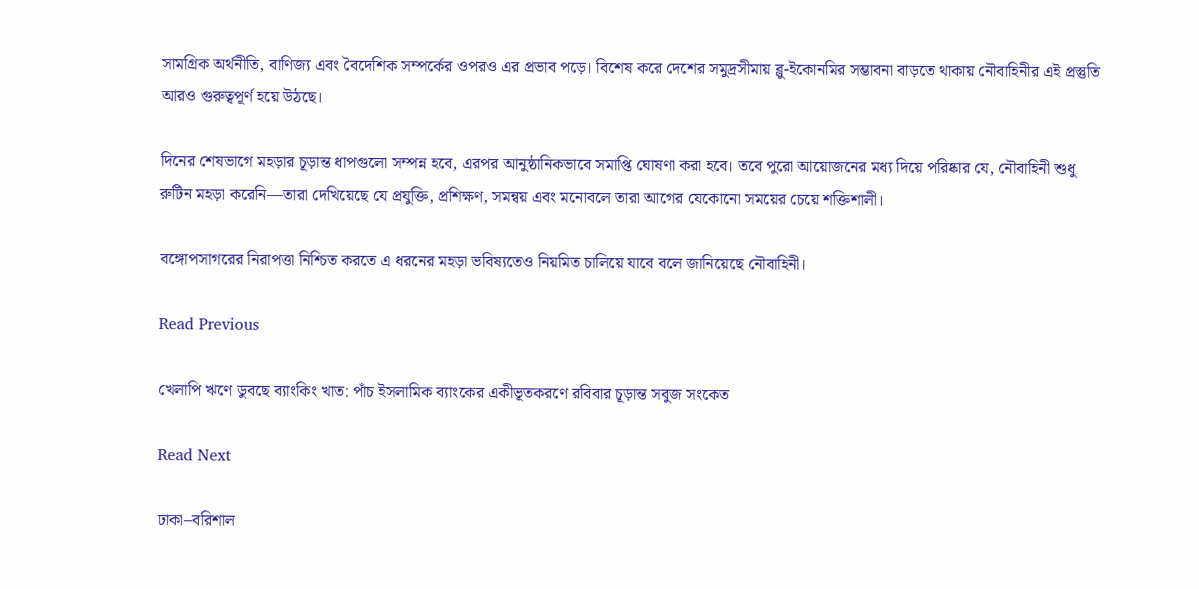সামগ্রিক অর্থনীতি, বাণিজ্য এবং বৈদেশিক সম্পর্কের ওপরও এর প্রভাব পড়ে। বিশেষ করে দেশের সমুদ্রসীমায় ব্লু-ইকোনমির সম্ভাবনা বাড়তে থাকায় নৌবাহিনীর এই প্রস্তুতি আরও গুরুত্বপূর্ণ হয়ে উঠছে।

দিনের শেষভাগে মহড়ার চূড়ান্ত ধাপগুলো সম্পন্ন হবে, এরপর আনুষ্ঠানিকভাবে সমাপ্তি ঘোষণা করা হবে। তবে পুরো আয়োজনের মধ্য দিয়ে পরিষ্কার যে, নৌবাহিনী শুধু রুটিন মহড়া করেনি—তারা দেখিয়েছে যে প্রযুক্তি, প্রশিক্ষণ, সমন্বয় এবং মনোবলে তারা আগের যেকোনো সময়ের চেয়ে শক্তিশালী।

বঙ্গোপসাগরের নিরাপত্তা নিশ্চিত করতে এ ধরনের মহড়া ভবিষ্যতেও নিয়মিত চালিয়ে যাবে বলে জানিয়েছে নৌবাহিনী।

Read Previous

খেলাপি ঋণে ডুবছে ব্যাংকিং খাত: পাঁচ ইসলামিক ব্যাংকের একীভূতকরণে রবিবার চূড়ান্ত সবুজ সংকেত

Read Next

ঢাকা–বরিশাল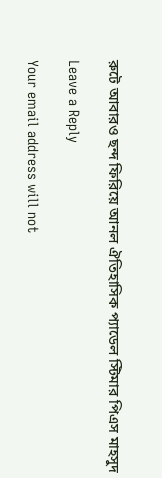রুটে আবারও ছন্দ ফিরিয়ে আনল ঐতিহাসিক প্যাডেল স্টিমার পিএস মাহসুদ

Leave a Reply

Your email address will not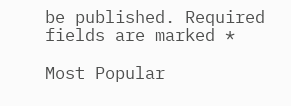be published. Required fields are marked *

Most Popular